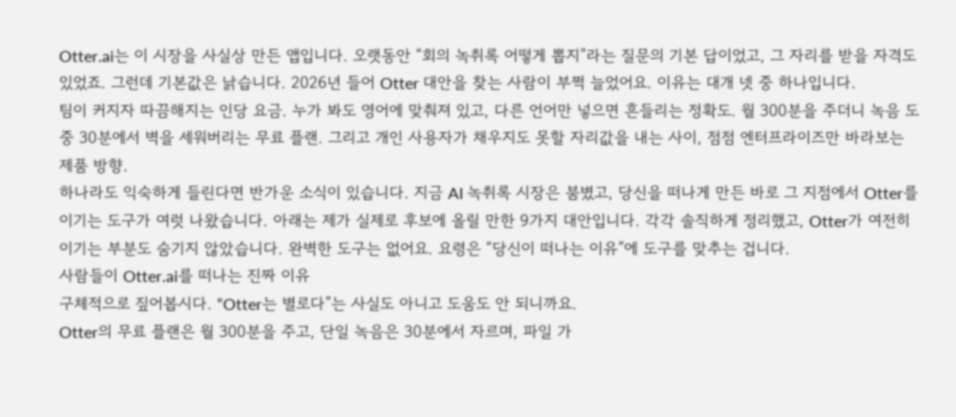Otter.ai는 이 시장을 사실상 만든 앱입니다. 오랫동안 “회의 녹취록 어떻게 뽑지”라는 질문의 기본 답이었고, 그 자리를 받을 자격도 있었죠. 그런데 기본값은 낡습니다. 2026년 들어 Otter 대안을 찾는 사람이 부쩍 늘었어요. 이유는 대개 넷 중 하나입니다.
팀이 커지자 따끔해지는 인당 요금. 누가 봐도 영어에 맞춰져 있고, 다른 언어만 넣으면 흔들리는 정확도. 월 300분을 주더니 녹음 도중 30분에서 벽을 세워버리는 무료 플랜. 그리고 개인 사용자가 채우지도 못할 자리값을 내는 사이, 점점 엔터프라이즈만 바라보는 제품 방향.
하나라도 익숙하게 들린다면 반가운 소식이 있습니다. 지금 AI 녹취록 시장은 붐볐고, 당신을 떠나게 만든 바로 그 지점에서 Otter를 이기는 도구가 여럿 나왔습니다. 아래는 제가 실제로 후보에 올릴 만한 9가지 대안입니다. 각각 솔직하게 정리했고, Otter가 여전히 이기는 부분도 숨기지 않았습니다. 완벽한 도구는 없어요. 요령은 “당신이 떠나는 이유”에 도구를 맞추는 겁니다.
사람들이 Otter.ai를 떠나는 진짜 이유
구체적으로 짚어봅시다. “Otter는 별로다”는 사실도 아니고 도움도 안 되니까요.
Otter의 무료 플랜은 월 300분을 주고, 단일 녹음은 30분에서 자르며, 파일 가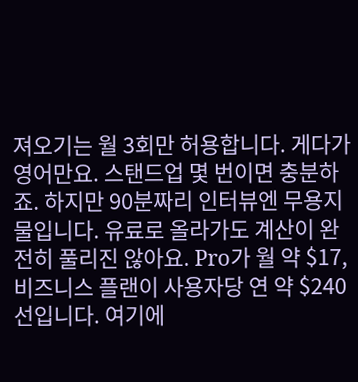져오기는 월 3회만 허용합니다. 게다가 영어만요. 스탠드업 몇 번이면 충분하죠. 하지만 90분짜리 인터뷰엔 무용지물입니다. 유료로 올라가도 계산이 완전히 풀리진 않아요. Pro가 월 약 $17, 비즈니스 플랜이 사용자당 연 약 $240 선입니다. 여기에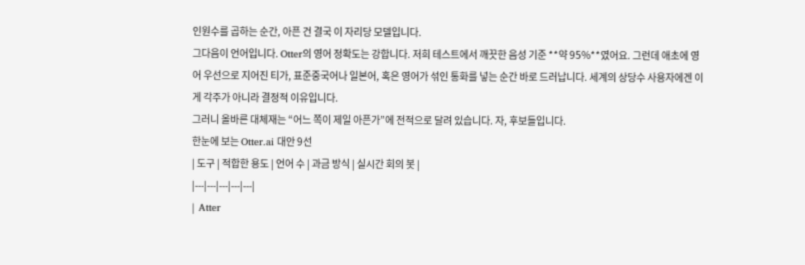인원수를 곱하는 순간, 아픈 건 결국 이 자리당 모델입니다.
그다음이 언어입니다. Otter의 영어 정확도는 강합니다. 저희 테스트에서 깨끗한 음성 기준 **약 95%**였어요. 그런데 애초에 영어 우선으로 지어진 티가, 표준중국어나 일본어, 혹은 영어가 섞인 통화를 넣는 순간 바로 드러납니다. 세계의 상당수 사용자에겐 이게 각주가 아니라 결정적 이유입니다.
그러니 올바른 대체재는 “어느 쪽이 제일 아픈가”에 전적으로 달려 있습니다. 자, 후보들입니다.
한눈에 보는 Otter.ai 대안 9선
| 도구 | 적합한 용도 | 언어 수 | 과금 방식 | 실시간 회의 봇 |
|---|---|---|---|---|
| Atter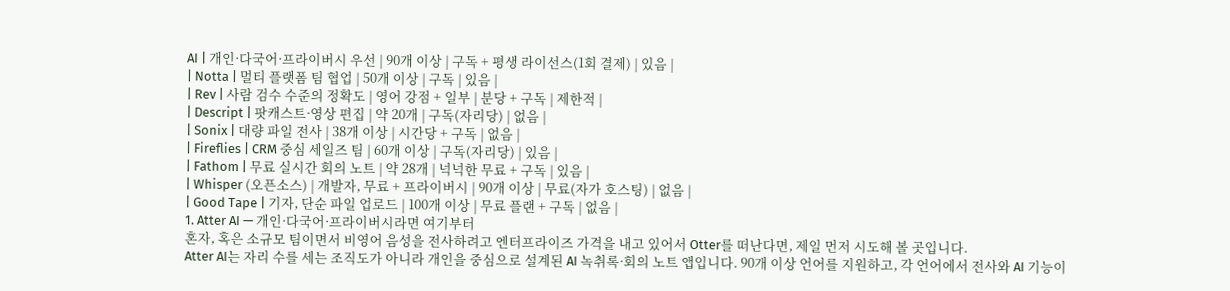AI | 개인·다국어·프라이버시 우선 | 90개 이상 | 구독 + 평생 라이선스(1회 결제) | 있음 |
| Notta | 멀티 플랫폼 팀 협업 | 50개 이상 | 구독 | 있음 |
| Rev | 사람 검수 수준의 정확도 | 영어 강점 + 일부 | 분당 + 구독 | 제한적 |
| Descript | 팟캐스트·영상 편집 | 약 20개 | 구독(자리당) | 없음 |
| Sonix | 대량 파일 전사 | 38개 이상 | 시간당 + 구독 | 없음 |
| Fireflies | CRM 중심 세일즈 팀 | 60개 이상 | 구독(자리당) | 있음 |
| Fathom | 무료 실시간 회의 노트 | 약 28개 | 넉넉한 무료 + 구독 | 있음 |
| Whisper (오픈소스) | 개발자, 무료 + 프라이버시 | 90개 이상 | 무료(자가 호스팅) | 없음 |
| Good Tape | 기자, 단순 파일 업로드 | 100개 이상 | 무료 플랜 + 구독 | 없음 |
1. Atter AI — 개인·다국어·프라이버시라면 여기부터
혼자, 혹은 소규모 팀이면서 비영어 음성을 전사하려고 엔터프라이즈 가격을 내고 있어서 Otter를 떠난다면, 제일 먼저 시도해 볼 곳입니다.
Atter AI는 자리 수를 세는 조직도가 아니라 개인을 중심으로 설계된 AI 녹취록·회의 노트 앱입니다. 90개 이상 언어를 지원하고, 각 언어에서 전사와 AI 기능이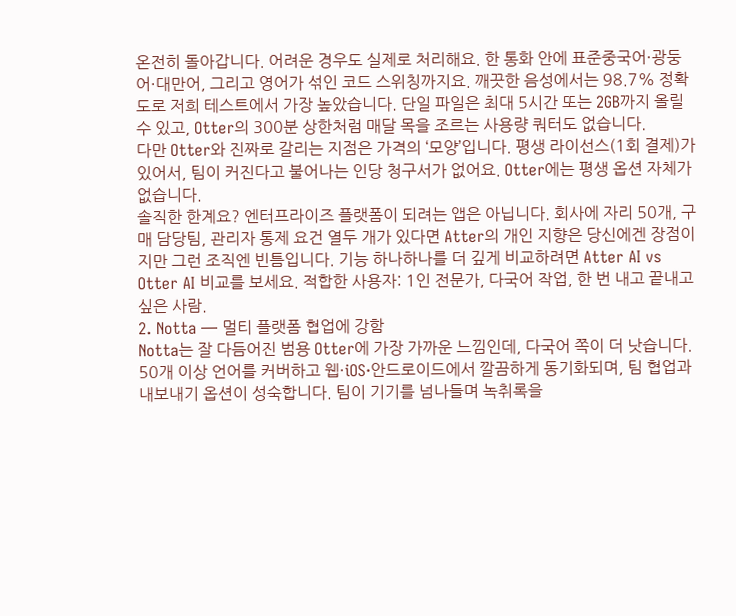온전히 돌아갑니다. 어려운 경우도 실제로 처리해요. 한 통화 안에 표준중국어·광둥어·대만어, 그리고 영어가 섞인 코드 스위칭까지요. 깨끗한 음성에서는 98.7% 정확도로 저희 테스트에서 가장 높았습니다. 단일 파일은 최대 5시간 또는 2GB까지 올릴 수 있고, Otter의 300분 상한처럼 매달 목을 조르는 사용량 쿼터도 없습니다.
다만 Otter와 진짜로 갈리는 지점은 가격의 ‘모양’입니다. 평생 라이선스(1회 결제)가 있어서, 팀이 커진다고 불어나는 인당 청구서가 없어요. Otter에는 평생 옵션 자체가 없습니다.
솔직한 한계요? 엔터프라이즈 플랫폼이 되려는 앱은 아닙니다. 회사에 자리 50개, 구매 담당팀, 관리자 통제 요건 열두 개가 있다면 Atter의 개인 지향은 당신에겐 장점이지만 그런 조직엔 빈틈입니다. 기능 하나하나를 더 깊게 비교하려면 Atter AI vs Otter AI 비교를 보세요. 적합한 사용자: 1인 전문가, 다국어 작업, 한 번 내고 끝내고 싶은 사람.
2. Notta — 멀티 플랫폼 협업에 강함
Notta는 잘 다듬어진 범용 Otter에 가장 가까운 느낌인데, 다국어 쪽이 더 낫습니다. 50개 이상 언어를 커버하고 웹·iOS·안드로이드에서 깔끔하게 동기화되며, 팀 협업과 내보내기 옵션이 성숙합니다. 팀이 기기를 넘나들며 녹취록을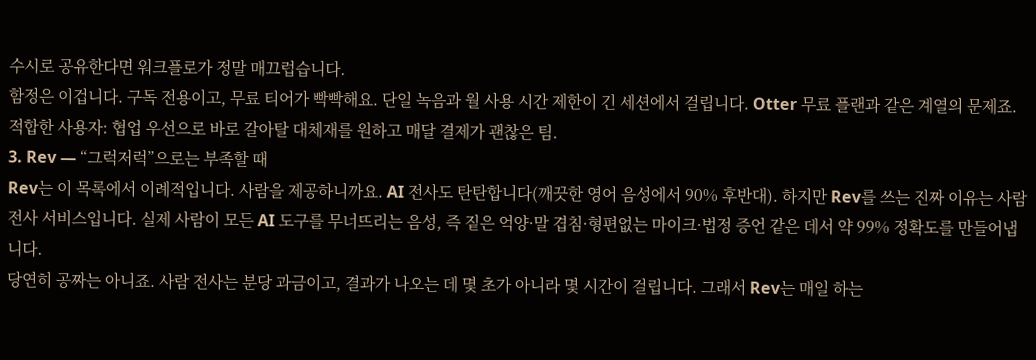수시로 공유한다면 워크플로가 정말 매끄럽습니다.
함정은 이겁니다. 구독 전용이고, 무료 티어가 빡빡해요. 단일 녹음과 월 사용 시간 제한이 긴 세션에서 걸립니다. Otter 무료 플랜과 같은 계열의 문제죠. 적합한 사용자: 협업 우선으로 바로 갈아탈 대체재를 원하고 매달 결제가 괜찮은 팀.
3. Rev — “그럭저럭”으로는 부족할 때
Rev는 이 목록에서 이례적입니다. 사람을 제공하니까요. AI 전사도 탄탄합니다(깨끗한 영어 음성에서 90% 후반대). 하지만 Rev를 쓰는 진짜 이유는 사람 전사 서비스입니다. 실제 사람이 모든 AI 도구를 무너뜨리는 음성, 즉 짙은 억양·말 겹침·형편없는 마이크·법정 증언 같은 데서 약 99% 정확도를 만들어냅니다.
당연히 공짜는 아니죠. 사람 전사는 분당 과금이고, 결과가 나오는 데 몇 초가 아니라 몇 시간이 걸립니다. 그래서 Rev는 매일 하는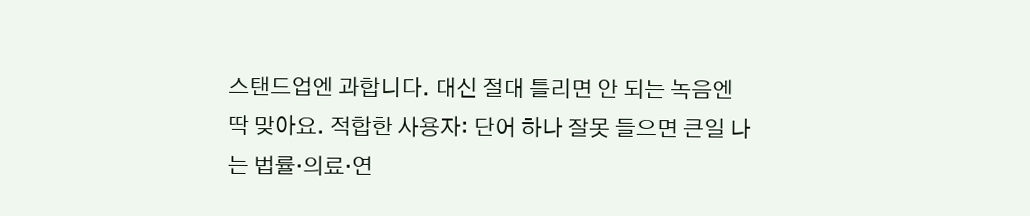스탠드업엔 과합니다. 대신 절대 틀리면 안 되는 녹음엔 딱 맞아요. 적합한 사용자: 단어 하나 잘못 들으면 큰일 나는 법률·의료·연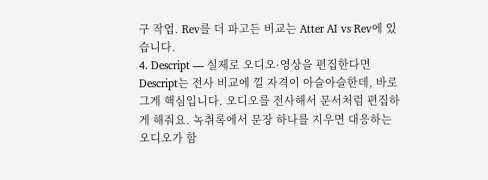구 작업. Rev를 더 파고든 비교는 Atter AI vs Rev에 있습니다.
4. Descript — 실제로 오디오·영상을 편집한다면
Descript는 전사 비교에 낄 자격이 아슬아슬한데, 바로 그게 핵심입니다. 오디오를 전사해서 문서처럼 편집하게 해줘요. 녹취록에서 문장 하나를 지우면 대응하는 오디오가 함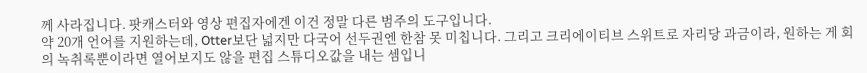께 사라집니다. 팟캐스터와 영상 편집자에겐 이건 정말 다른 범주의 도구입니다.
약 20개 언어를 지원하는데, Otter보단 넓지만 다국어 선두권엔 한참 못 미칩니다. 그리고 크리에이티브 스위트로 자리당 과금이라, 원하는 게 회의 녹취록뿐이라면 열어보지도 않을 편집 스튜디오값을 내는 셈입니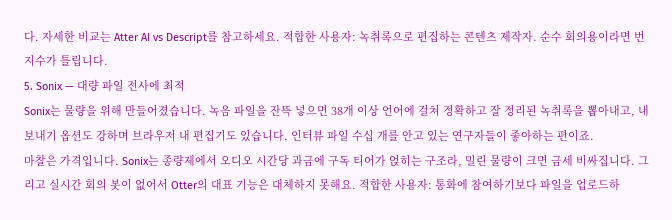다. 자세한 비교는 Atter AI vs Descript를 참고하세요. 적합한 사용자: 녹취록으로 편집하는 콘텐츠 제작자. 순수 회의용이라면 번지수가 틀립니다.
5. Sonix — 대량 파일 전사에 최적
Sonix는 물량을 위해 만들어졌습니다. 녹음 파일을 잔뜩 넣으면 38개 이상 언어에 걸쳐 정확하고 잘 정리된 녹취록을 뽑아내고, 내보내기 옵션도 강하며 브라우저 내 편집기도 있습니다. 인터뷰 파일 수십 개를 안고 있는 연구자들이 좋아하는 편이죠.
마찰은 가격입니다. Sonix는 종량제에서 오디오 시간당 과금에 구독 티어가 얹히는 구조라, 밀린 물량이 크면 금세 비싸집니다. 그리고 실시간 회의 봇이 없어서 Otter의 대표 기능은 대체하지 못해요. 적합한 사용자: 통화에 참여하기보다 파일을 업로드하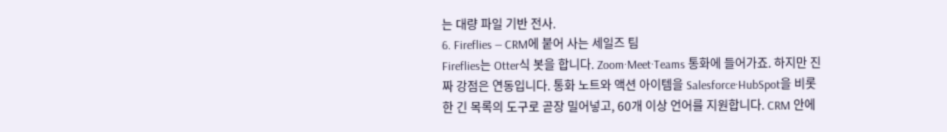는 대량 파일 기반 전사.
6. Fireflies — CRM에 붙어 사는 세일즈 팀
Fireflies는 Otter식 봇을 합니다. Zoom·Meet·Teams 통화에 들어가죠. 하지만 진짜 강점은 연동입니다. 통화 노트와 액션 아이템을 Salesforce·HubSpot을 비롯한 긴 목록의 도구로 곧장 밀어넣고, 60개 이상 언어를 지원합니다. CRM 안에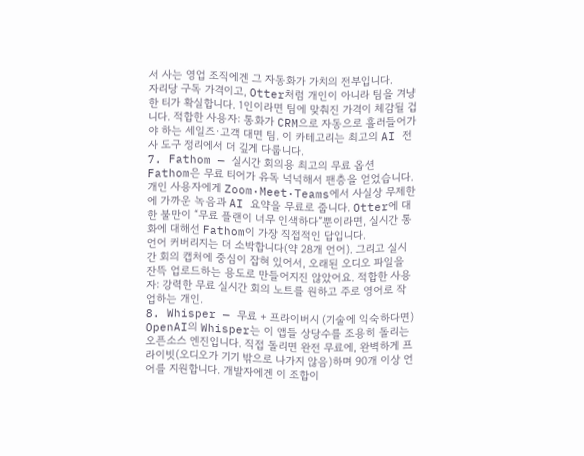서 사는 영업 조직에겐 그 자동화가 가치의 전부입니다.
자리당 구독 가격이고, Otter처럼 개인이 아니라 팀을 겨냥한 티가 확실합니다. 1인이라면 팀에 맞춰진 가격이 체감될 겁니다. 적합한 사용자: 통화가 CRM으로 자동으로 흘러들어가야 하는 세일즈·고객 대면 팀. 이 카테고리는 최고의 AI 전사 도구 정리에서 더 깊게 다룹니다.
7. Fathom — 실시간 회의용 최고의 무료 옵션
Fathom은 무료 티어가 유독 넉넉해서 팬층을 얻었습니다. 개인 사용자에게 Zoom·Meet·Teams에서 사실상 무제한에 가까운 녹음과 AI 요약을 무료로 줍니다. Otter에 대한 불만이 “무료 플랜이 너무 인색하다”뿐이라면, 실시간 통화에 대해선 Fathom이 가장 직접적인 답입니다.
언어 커버리지는 더 소박합니다(약 28개 언어). 그리고 실시간 회의 캡처에 중심이 잡혀 있어서, 오래된 오디오 파일을 잔뜩 업로드하는 용도로 만들어지진 않았어요. 적합한 사용자: 강력한 무료 실시간 회의 노트를 원하고 주로 영어로 작업하는 개인.
8. Whisper — 무료 + 프라이버시 (기술에 익숙하다면)
OpenAI의 Whisper는 이 앱들 상당수를 조용히 돌리는 오픈소스 엔진입니다. 직접 돌리면 완전 무료에, 완벽하게 프라이빗(오디오가 기기 밖으로 나가지 않음)하며 90개 이상 언어를 지원합니다. 개발자에겐 이 조합이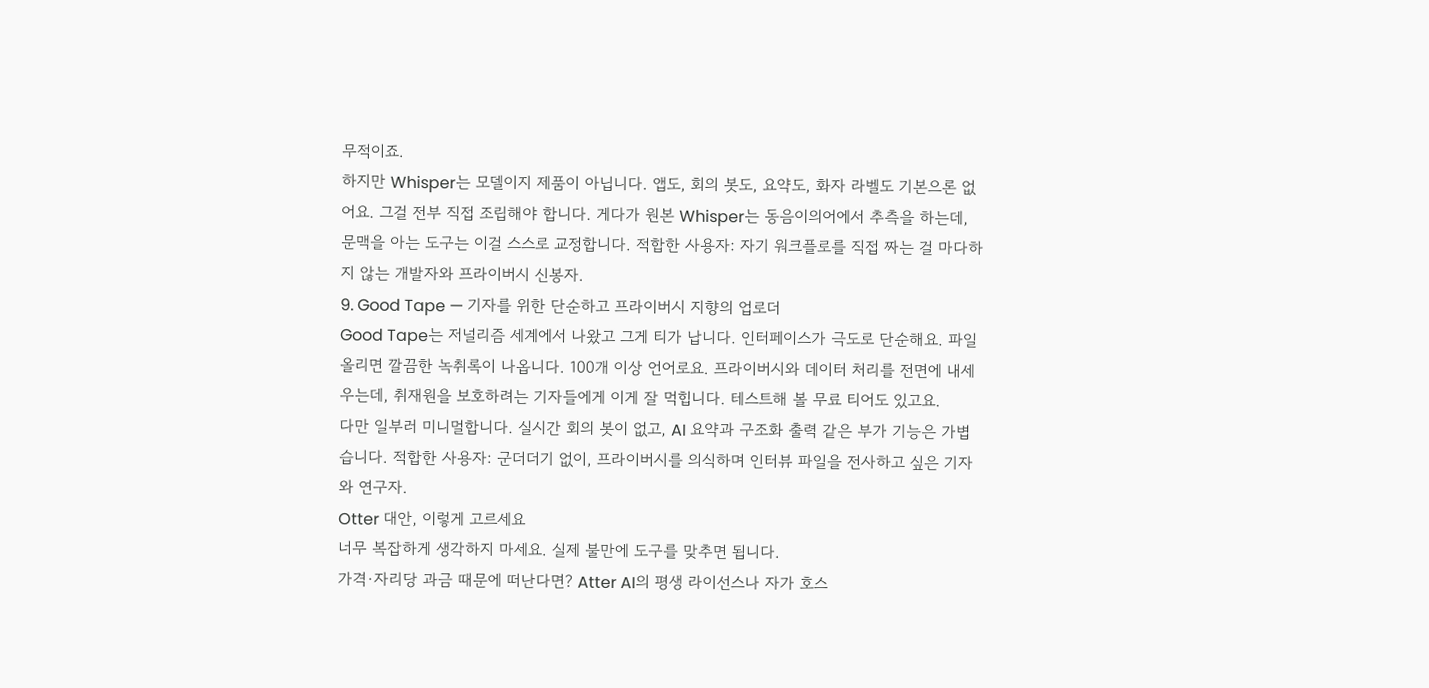무적이죠.
하지만 Whisper는 모델이지 제품이 아닙니다. 앱도, 회의 봇도, 요약도, 화자 라벨도 기본으론 없어요. 그걸 전부 직접 조립해야 합니다. 게다가 원본 Whisper는 동음이의어에서 추측을 하는데, 문맥을 아는 도구는 이걸 스스로 교정합니다. 적합한 사용자: 자기 워크플로를 직접 짜는 걸 마다하지 않는 개발자와 프라이버시 신봉자.
9. Good Tape — 기자를 위한 단순하고 프라이버시 지향의 업로더
Good Tape는 저널리즘 세계에서 나왔고 그게 티가 납니다. 인터페이스가 극도로 단순해요. 파일 올리면 깔끔한 녹취록이 나옵니다. 100개 이상 언어로요. 프라이버시와 데이터 처리를 전면에 내세우는데, 취재원을 보호하려는 기자들에게 이게 잘 먹힙니다. 테스트해 볼 무료 티어도 있고요.
다만 일부러 미니멀합니다. 실시간 회의 봇이 없고, AI 요약과 구조화 출력 같은 부가 기능은 가볍습니다. 적합한 사용자: 군더더기 없이, 프라이버시를 의식하며 인터뷰 파일을 전사하고 싶은 기자와 연구자.
Otter 대안, 이렇게 고르세요
너무 복잡하게 생각하지 마세요. 실제 불만에 도구를 맞추면 됩니다.
가격·자리당 과금 때문에 떠난다면? Atter AI의 평생 라이선스나 자가 호스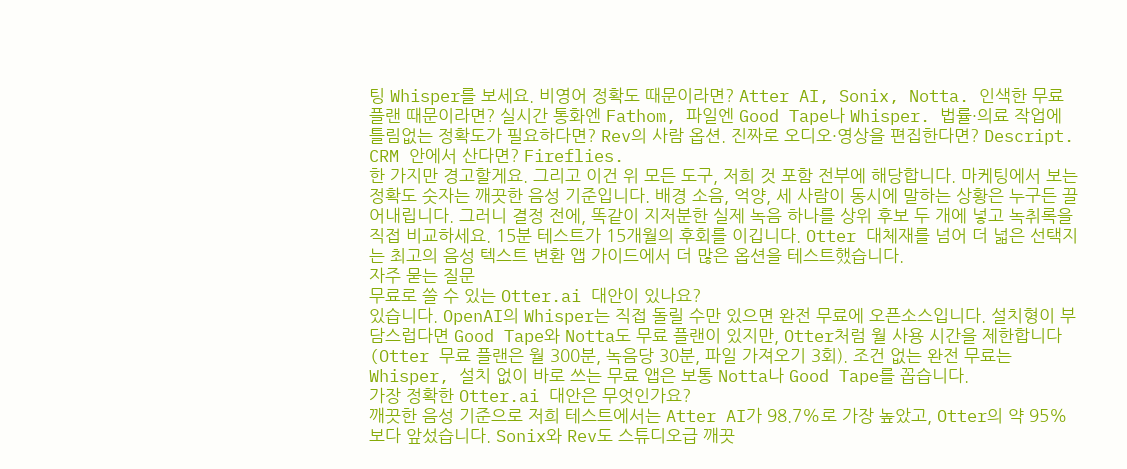팅 Whisper를 보세요. 비영어 정확도 때문이라면? Atter AI, Sonix, Notta. 인색한 무료 플랜 때문이라면? 실시간 통화엔 Fathom, 파일엔 Good Tape나 Whisper. 법률·의료 작업에 틀림없는 정확도가 필요하다면? Rev의 사람 옵션. 진짜로 오디오·영상을 편집한다면? Descript. CRM 안에서 산다면? Fireflies.
한 가지만 경고할게요. 그리고 이건 위 모든 도구, 저희 것 포함 전부에 해당합니다. 마케팅에서 보는 정확도 숫자는 깨끗한 음성 기준입니다. 배경 소음, 억양, 세 사람이 동시에 말하는 상황은 누구든 끌어내립니다. 그러니 결정 전에, 똑같이 지저분한 실제 녹음 하나를 상위 후보 두 개에 넣고 녹취록을 직접 비교하세요. 15분 테스트가 15개월의 후회를 이깁니다. Otter 대체재를 넘어 더 넓은 선택지는 최고의 음성 텍스트 변환 앱 가이드에서 더 많은 옵션을 테스트했습니다.
자주 묻는 질문
무료로 쓸 수 있는 Otter.ai 대안이 있나요?
있습니다. OpenAI의 Whisper는 직접 돌릴 수만 있으면 완전 무료에 오픈소스입니다. 설치형이 부담스럽다면 Good Tape와 Notta도 무료 플랜이 있지만, Otter처럼 월 사용 시간을 제한합니다(Otter 무료 플랜은 월 300분, 녹음당 30분, 파일 가져오기 3회). 조건 없는 완전 무료는 Whisper, 설치 없이 바로 쓰는 무료 앱은 보통 Notta나 Good Tape를 꼽습니다.
가장 정확한 Otter.ai 대안은 무엇인가요?
깨끗한 음성 기준으로 저희 테스트에서는 Atter AI가 98.7%로 가장 높았고, Otter의 약 95%보다 앞섰습니다. Sonix와 Rev도 스튜디오급 깨끗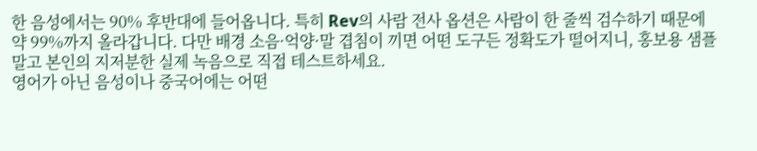한 음성에서는 90% 후반대에 들어옵니다. 특히 Rev의 사람 전사 옵션은 사람이 한 줄씩 검수하기 때문에 약 99%까지 올라갑니다. 다만 배경 소음·억양·말 겹침이 끼면 어떤 도구든 정확도가 떨어지니, 홍보용 샘플 말고 본인의 지저분한 실제 녹음으로 직접 테스트하세요.
영어가 아닌 음성이나 중국어에는 어떤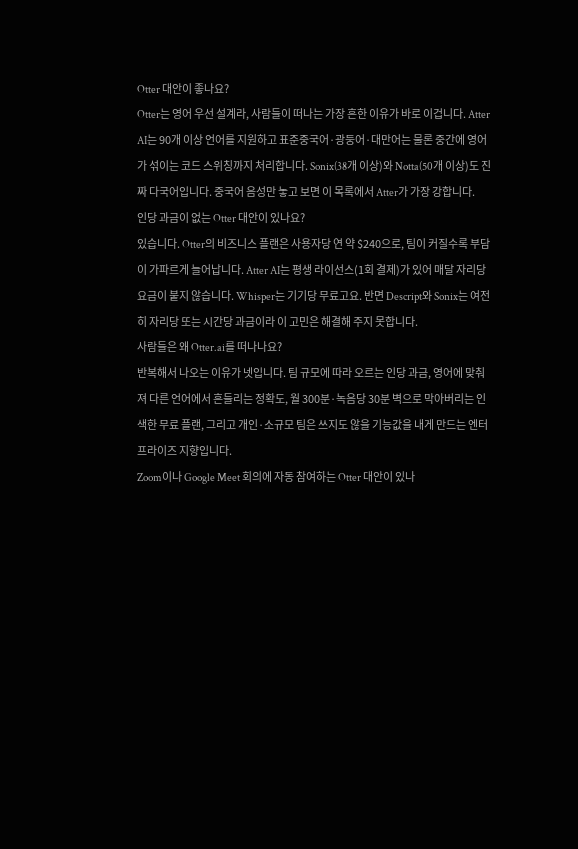Otter 대안이 좋나요?
Otter는 영어 우선 설계라, 사람들이 떠나는 가장 흔한 이유가 바로 이겁니다. Atter AI는 90개 이상 언어를 지원하고 표준중국어·광둥어·대만어는 물론 중간에 영어가 섞이는 코드 스위칭까지 처리합니다. Sonix(38개 이상)와 Notta(50개 이상)도 진짜 다국어입니다. 중국어 음성만 놓고 보면 이 목록에서 Atter가 가장 강합니다.
인당 과금이 없는 Otter 대안이 있나요?
있습니다. Otter의 비즈니스 플랜은 사용자당 연 약 $240으로, 팀이 커질수록 부담이 가파르게 늘어납니다. Atter AI는 평생 라이선스(1회 결제)가 있어 매달 자리당 요금이 붙지 않습니다. Whisper는 기기당 무료고요. 반면 Descript와 Sonix는 여전히 자리당 또는 시간당 과금이라 이 고민은 해결해 주지 못합니다.
사람들은 왜 Otter.ai를 떠나나요?
반복해서 나오는 이유가 넷입니다. 팀 규모에 따라 오르는 인당 과금, 영어에 맞춰져 다른 언어에서 흔들리는 정확도, 월 300분·녹음당 30분 벽으로 막아버리는 인색한 무료 플랜, 그리고 개인·소규모 팀은 쓰지도 않을 기능값을 내게 만드는 엔터프라이즈 지향입니다.
Zoom이나 Google Meet 회의에 자동 참여하는 Otter 대안이 있나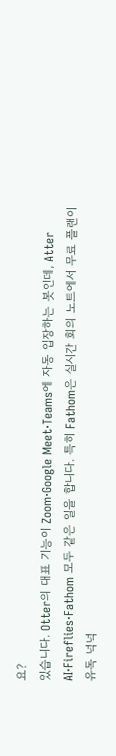요?
있습니다. Otter의 대표 기능이 Zoom·Google Meet·Teams에 자동 입장하는 봇인데, Atter AI·Fireflies·Fathom 모두 같은 일을 합니다. 특히 Fathom은 실시간 회의 노트에서 무료 플랜이 유독 넉넉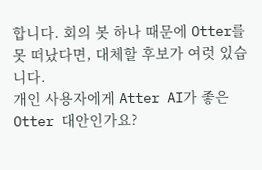합니다. 회의 봇 하나 때문에 Otter를 못 떠났다면, 대체할 후보가 여럿 있습니다.
개인 사용자에게 Atter AI가 좋은 Otter 대안인가요?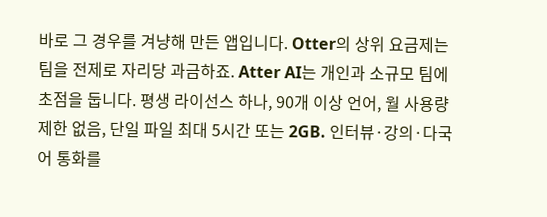바로 그 경우를 겨냥해 만든 앱입니다. Otter의 상위 요금제는 팀을 전제로 자리당 과금하죠. Atter AI는 개인과 소규모 팀에 초점을 둡니다. 평생 라이선스 하나, 90개 이상 언어, 월 사용량 제한 없음, 단일 파일 최대 5시간 또는 2GB. 인터뷰·강의·다국어 통화를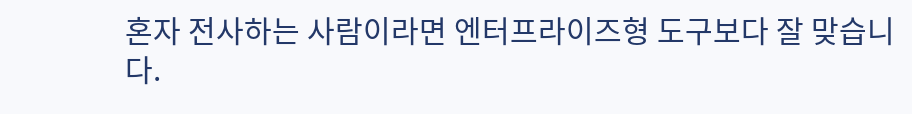혼자 전사하는 사람이라면 엔터프라이즈형 도구보다 잘 맞습니다.